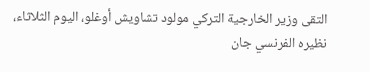التقى وزير الخارجية التركي مولود تشاويش أوغلو، اليوم الثلاثاء، نظيره الفرنسي جان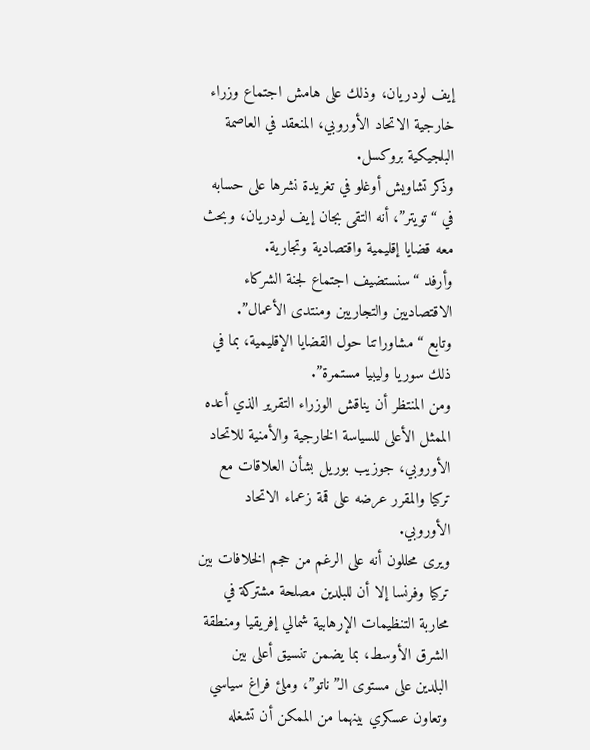إيف لودريان، وذلك على هامش اجتماع وزراء خارجية الاتحاد الأوروبي، المنعقد في العاصمة البلجيكية بروكسل.
وذكر تشاويش أوغلو في تغريدة نشرها على حسابه في “تويتر”، أنه التقى بجان إيف لودريان، وبحث معه قضايا إقليمية واقتصادية وتجارية.
وأرفد “سنستضيف اجتماع لجنة الشركاء الاقتصاديين والتجاريين ومنتدى الأعمال”.
وتابع “مشاوراتنا حول القضايا الإقليمية، بما في ذلك سوريا وليبيا مستمرة”.
ومن المنتظر أن يناقش الوزراء التقرير الذي أعده الممثل الأعلى للسياسة الخارجية والأمنية للاتحاد الأوروبي، جوزيب بوريل بشأن العلاقات مع تركيا والمقرر عرضه على قمة زعماء الاتحاد الأوروبي.
ويرى محللون أنه على الرغم من حجم الخلافات بين تركيا وفرنسا إلا أن للبلدين مصلحة مشتركة في محاربة التنظيمات الإرهابية شمالي إفريقيا ومنطقة الشرق الأوسط، بما يضمن تنسيق أعلى بين البلدين على مستوى الـ”ناتو”، وملئ فراغ سياسي وتعاون عسكري بينهما من الممكن أن تشغله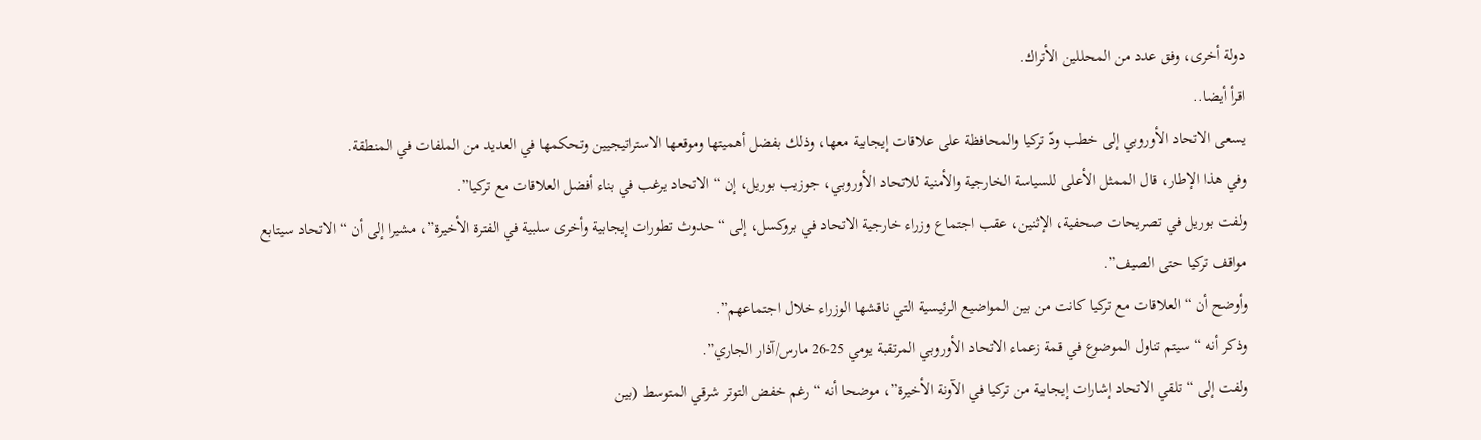دولة أخرى، وفق عدد من المحللين الأتراك.
اقرأ أيضا..
يسعى الاتحاد الأوروبي إلى خطب ودّ تركيا والمحافظة على علاقات إيجابية معها، وذلك بفضل أهميتها وموقعها الاستراتيجيين وتحكمها في العديد من الملفات في المنطقة.
وفي هذا الإطار، قال الممثل الأعلى للسياسة الخارجية والأمنية للاتحاد الأوروبي، جوزيب بوريل، إن “الاتحاد يرغب في بناء أفضل العلاقات مع تركيا”.
ولفت بوريل في تصريحات صحفية، الإثنين، عقب اجتماع وزراء خارجية الاتحاد في بروكسل، إلى “حدوث تطورات إيجابية وأخرى سلبية في الفترة الأخيرة”، مشيرا إلى أن “الاتحاد سيتابع مواقف تركيا حتى الصيف”.
وأوضح أن “العلاقات مع تركيا كانت من بين المواضيع الرئيسية التي ناقشها الوزراء خلال اجتماعهم”.
وذكر أنه “سيتم تناول الموضوع في قمة زعماء الاتحاد الأوروبي المرتقبة يومي 25-26 مارس/آذار الجاري”.
ولفت إلى “تلقي الاتحاد إشارات إيجابية من تركيا في الآونة الأخيرة”، موضحا أنه “رغم خفض التوتر شرقي المتوسط (بين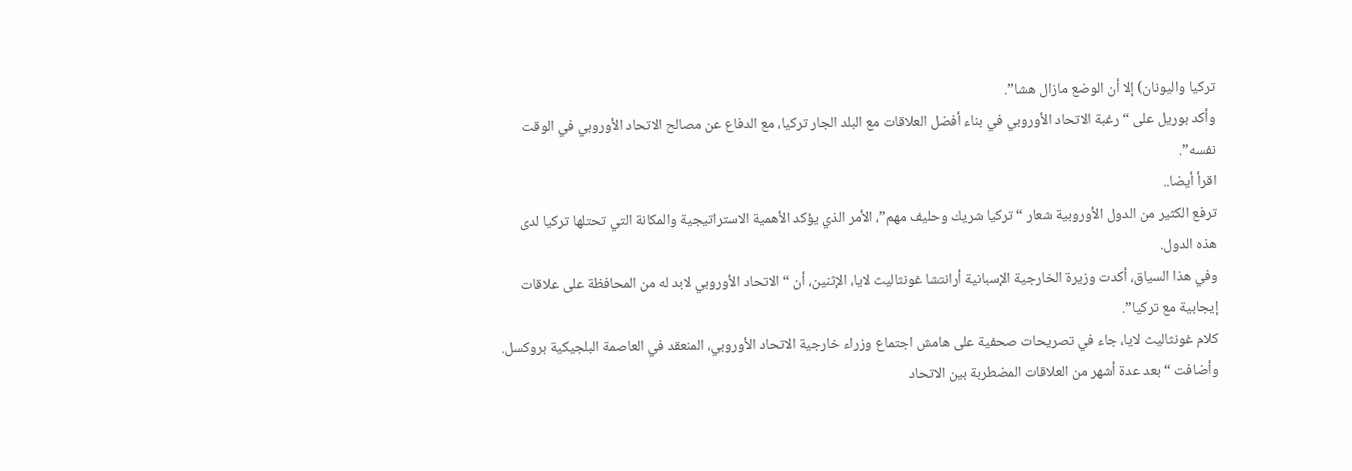تركيا واليونان) إلا أن الوضع مازال هشا”.
وأكد بوريل على “رغبة الاتحاد الأوروبي في بناء أفضل العلاقات مع البلد الجار تركيا، مع الدفاع عن مصالح الاتحاد الأوروبي في الوقت نفسه”.
اقرأ أيضا..
ترفع الكثير من الدول الأوروبية شعار “تركيا شريك وحليف مهم”، الأمر الذي يؤكد الأهمية الاستراتيجية والمكانة التي تحتلها تركيا لدى هذه الدول.
وفي هذا السياق، أكدت وزيرة الخارجية الإسبانية أرانتشا غونثاليث لايا، الإثنين، أن “الاتحاد الأوروبي لابد له من المحافظة على علاقات إيجابية مع تركيا”.
كلام غونثاليث لايا، جاء في تصريحات صحفية على هامش اجتماع وزراء خارجية الاتحاد الأوروبي، المنعقد في العاصمة البلجيكية بروكسل.
وأضافت “بعد عدة أشهر من العلاقات المضطربة بين الاتحاد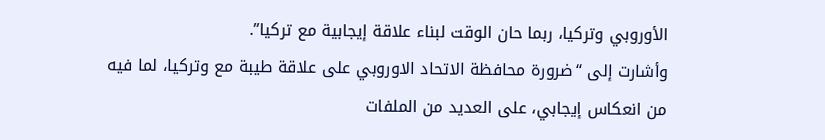الأوروبي وتركيا، ربما حان الوقت لبناء علاقة إيجابية مع تركيا”.
وأشارت إلى “ضرورة محافظة الاتحاد الاوروبي على علاقة طيبة مع وتركيا، لما فيه من انعكاس إيجابي، على العديد من الملفات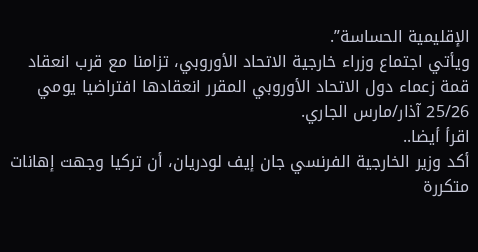الإقليمية الحساسة”.
ويأتي اجتماع وزراء خارجية الاتحاد الأوروبي، تزامنا مع قرب انعقاد قمة زعماء دول الاتحاد الأوروبي المقرر انعقادها افتراضيا يومي 25/26 آذار/مارس الجاري.
اقرأ أيضا..
أكد وزير الخارجية الفرنسي جان إيف لودريان، أن تركيا وجهت إهانات متكررة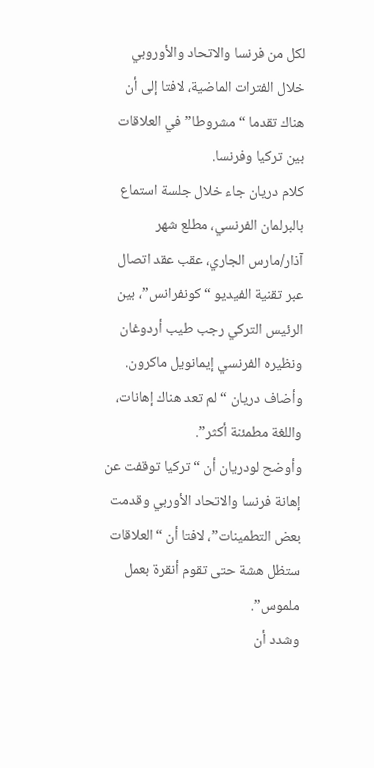لكل من فرنسا والاتحاد والأوروبي خلال الفترات الماضية، لافتا إلى أن هناك تقدما “مشروطا” في العلاقات بين تركيا وفرنسا.
كلام دريان جاء خلال جلسة استماع بالبرلمان الفرنسي، مطلع شهر آذار/مارس الجاري، عقب عقد اتصال عبر تقنية الفيديو “كونفرانس”، بين الرئيس التركي رجب طيب أردوغان ونظيره الفرنسي إيمانويل ماكرون.
وأضاف دريان “لم تعد هناك إهانات، واللغة مطمئنة أكثر”.
وأوضح لودريان أن “تركيا توقفت عن إهانة فرنسا والاتحاد الأوربي وقدمت بعض التطمينات”، لافتا أن “العلاقات ستظل هشة حتى تقوم أنقرة بعمل ملموس”.
وشدد أن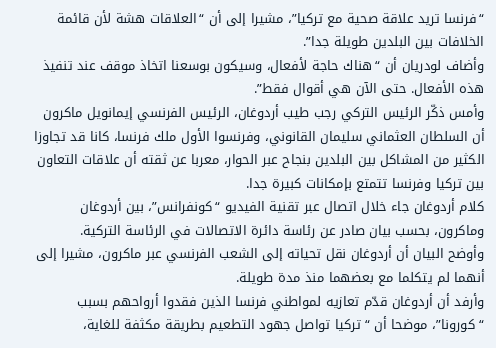“فرنسا تريد علاقة صحية مع تركيا”، مشيرا إلى أن “العلاقات هشة لأن قائمة الخلافات بين البلدين طويلة جدا”.
وأضاف لودريان أن “هناك حاجة لأفعال، وسيكون بوسعنا اتخاذ موقف عند تنفيذ هذه الأفعال. حتى الآن هي أقوال فقط”.
وأمس ذكّر الرئيس التركي رجب طيب أردوغان، الرئيس الفرنسي إيمانويل ماكرون أن السلطان العثماني سليمان القانوني، وفرنسوا الأول ملك فرنسا، كانا قد تجاوزا الكثير من المشاكل بين البلدين بنجاح عبر الحوار، معربا عن ثقته أن علاقات التعاون بين تركيا وفرنسا تتمتع بإمكانات كبيرة جدا.
كلام أردوغان جاء خلال اتصال عبر تقنية الفيديو “كونفرانس”، بين أردوغان وماكرون، بحسب بيان صادر عن رئاسة دائرة الاتصالات في الرئاسة التركية.
وأوضح البيان أن أردوغان نقل تحياته إلى الشعب الفرنسي عبر ماكرون، مشيرا إلى أنهما لم يتكلما مع بعضهما منذ مدة طويلة.
وأرفد أن أردوغان قدّم تعازيه لمواطني فرنسا الذين فقدوا أرواحهم بسبب “كورونا”، موضحا أن “تركيا تواصل جهود التطعيم بطريقة مكثفة للغاية،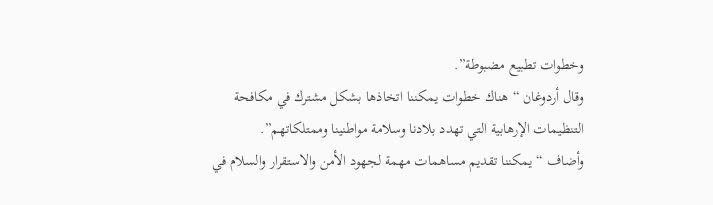وخطوات تطبيع مضبوطة”.
وقال أردوغان “هناك خطوات يمكننا اتخاذها بشكل مشترك في مكافحة التنظيمات الإرهابية التي تهدد بلادنا وسلامة مواطنينا وممتلكاتهم”.
وأضاف “يمكننا تقديم مساهمات مهمة لجهود الأمن والاستقرار والسلام في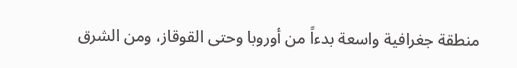منطقة جغرافية واسعة بدءاً من أوروبا وحتى القوقاز، ومن الشرق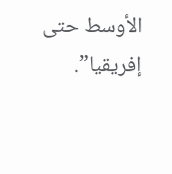الأوسط حتى إفريقيا”.